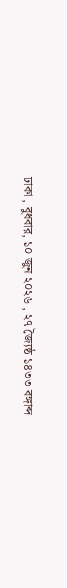ঢাকা , বুধবার, ১০ জুন ২০২৬ , ২৭ জ্যৈষ্ঠ ১৪৩৩ বঙ্গাব্দ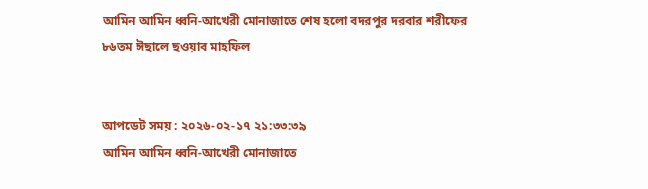আমিন আমিন ধ্বনি-আখেরী মোনাজাতে শেষ হলো বদরপুর দরবার শরীফের ৮৬তম ঈছালে ছওয়াব মাহফিল


আপডেট সময় : ২০২৬-০২-১৭ ২১:৩৩:৩৯
আমিন আমিন ধ্বনি-আখেরী মোনাজাতে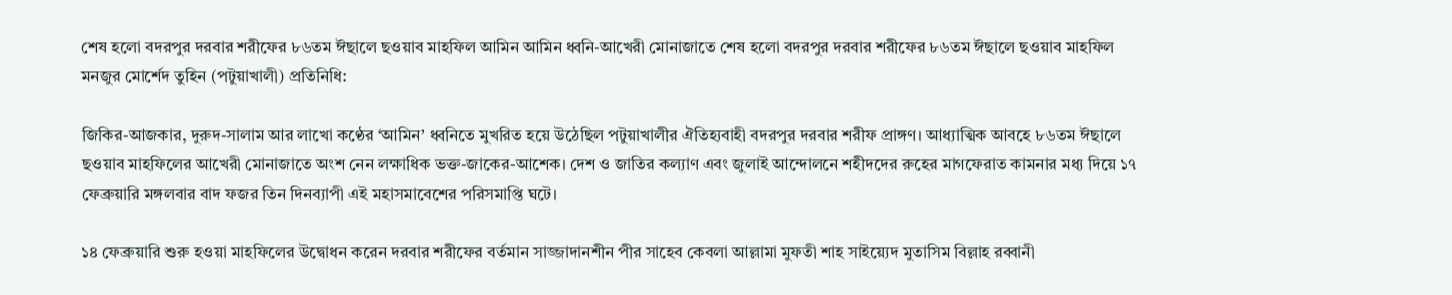শেষ হলো বদরপুর দরবার শরীফের ৮৬তম ঈছালে ছওয়াব মাহফিল আমিন আমিন ধ্বনি-আখেরী মোনাজাতে শেষ হলো বদরপুর দরবার শরীফের ৮৬তম ঈছালে ছওয়াব মাহফিল
মনজুর মোর্শেদ তুহিন (পটুয়াখালী) প্রতিনিধি:

জিকির-আজকার, দুরুদ-সালাম আর লাখো কণ্ঠের ‘আমিন’ ধ্বনিতে মুখরিত হয়ে উঠেছিল পটুয়াখালীর ঐতিহ্যবাহী বদরপুর দরবার শরীফ প্রাঙ্গণ। আধ্যাত্মিক আবহে ৮৬তম ঈছালে ছওয়াব মাহফিলের আখেরী মোনাজাতে অংশ নেন লক্ষাধিক ভক্ত-জাকের-আশেক। দেশ ও জাতির কল্যাণ এবং জুলাই আন্দোলনে শহীদদের রুহের মাগফেরাত কামনার মধ্য দিয়ে ১৭ ফেব্রুয়ারি মঙ্গলবার বাদ ফজর তিন দিনব্যাপী এই মহাসমাবেশের পরিসমাপ্তি ঘটে।

১৪ ফেব্রুয়ারি শুরু হওয়া মাহফিলের উদ্বোধন করেন দরবার শরীফের বর্তমান সাজ্জাদানশীন পীর সাহেব কেবলা আল্লামা মুফতী শাহ সাইয়্যেদ মুতাসিম বিল্লাহ রব্বানী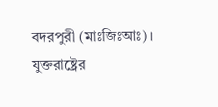বদরপুরী (মাঃজিঃআঃ)। যুক্তরাষ্ট্রের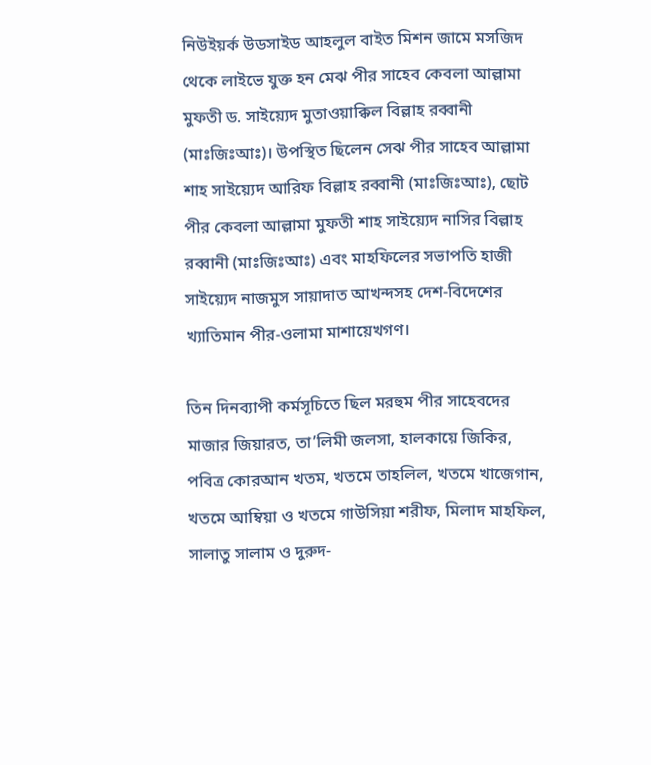নিউইয়র্ক উডসাইড আহলুল বাইত মিশন জামে মসজিদ থেকে লাইভে যুক্ত হন মেঝ পীর সাহেব কেবলা আল্লামা মুফতী ড. সাইয়্যেদ মুতাওয়াক্কিল বিল্লাহ রব্বানী (মাঃজিঃআঃ)। উপস্থিত ছিলেন সেঝ পীর সাহেব আল্লামা শাহ সাইয়্যেদ আরিফ বিল্লাহ রব্বানী (মাঃজিঃআঃ), ছোট পীর কেবলা আল্লামা মুফতী শাহ সাইয়্যেদ নাসির বিল্লাহ রব্বানী (মাঃজিঃআঃ) এবং মাহফিলের সভাপতি হাজী সাইয়্যেদ নাজমুস সায়াদাত আখন্দসহ দেশ-বিদেশের খ্যাতিমান পীর-ওলামা মাশায়েখগণ।

তিন দিনব্যাপী কর্মসূচিতে ছিল মরহুম পীর সাহেবদের মাজার জিয়ারত, তা’লিমী জলসা, হালকায়ে জিকির, পবিত্র কোরআন খতম, খতমে তাহলিল, খতমে খাজেগান, খতমে আম্বিয়া ও খতমে গাউসিয়া শরীফ, মিলাদ মাহফিল, সালাতু সালাম ও দুরুদ-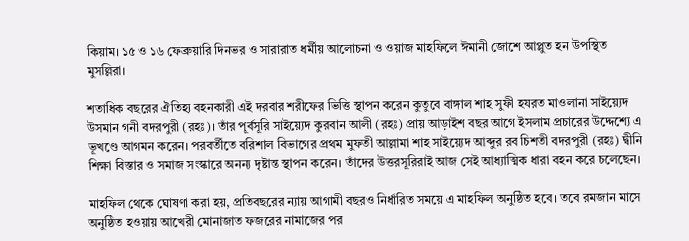কিয়াম। ১৫ ও ১৬ ফেব্রুয়ারি দিনভর ও সারারাত ধর্মীয় আলোচনা ও ওয়াজ মাহফিলে ঈমানী জোশে আপ্লুত হন উপস্থিত মুসল্লিরা।

শতাধিক বছরের ঐতিহ্য বহনকারী এই দরবার শরীফের ভিত্তি স্থাপন করেন কুতুবে বাঙ্গাল শাহ সুফী হযরত মাওলানা সাইয়্যেদ উসমান গনী বদরপুরী (রহঃ)। তাঁর পূর্বসূরি সাইয়্যেদ কুরবান আলী (রহঃ) প্রায় আড়াইশ বছর আগে ইসলাম প্রচারের উদ্দেশ্যে এ ভূখণ্ডে আগমন করেন। পরবর্তীতে বরিশাল বিভাগের প্রথম মুফতী আল্লামা শাহ সাইয়্যেদ আব্দুর রব চিশতী বদরপুরী (রহঃ) দ্বীনি শিক্ষা বিস্তার ও সমাজ সংস্কারে অনন্য দৃষ্টান্ত স্থাপন করেন। তাঁদের উত্তরসূরিরাই আজ সেই আধ্যাত্মিক ধারা বহন করে চলেছেন।

মাহফিল থেকে ঘোষণা করা হয়, প্রতিবছরের ন্যায় আগামী বছরও নির্ধারিত সময়ে এ মাহফিল অনুষ্ঠিত হবে। তবে রমজান মাসে অনুষ্ঠিত হওয়ায় আখেরী মোনাজাত ফজরের নামাজের পর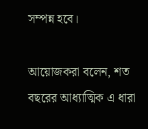সম্পন্ন হবে।

আয়োজকরা বলেন, শত বছরের আধ্যাত্মিক এ ধারা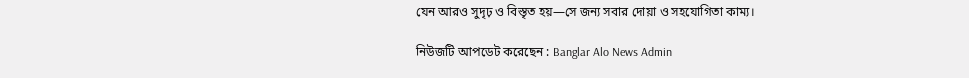যেন আরও সুদৃঢ় ও বিস্তৃত হয়—সে জন্য সবার দোয়া ও সহযোগিতা কাম্য।

নিউজটি আপডেট করেছেন : Banglar Alo News Admin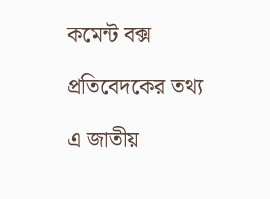কমেন্ট বক্স

প্রতিবেদকের তথ্য

এ জাতীয়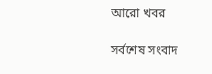আরো খবর

সর্বশেষ সংবাদ